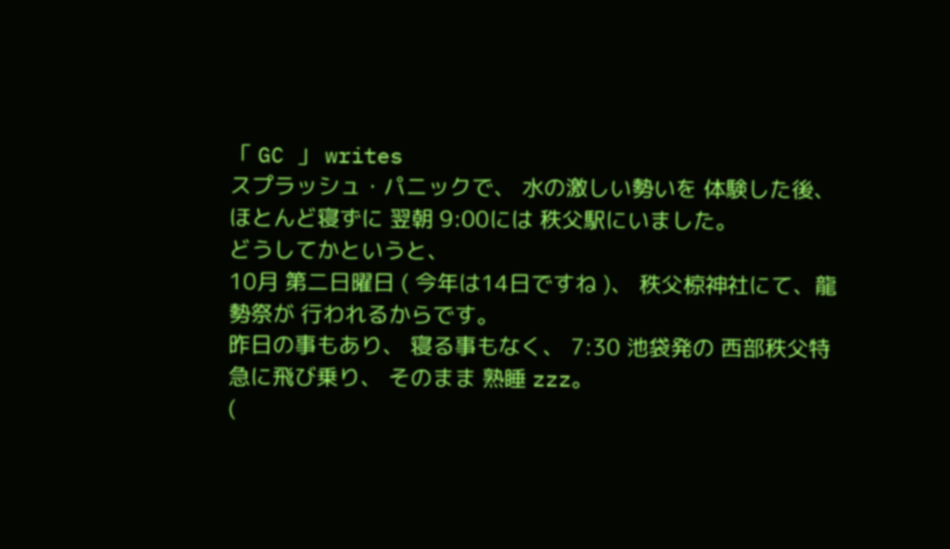「 GC 」 writes
スプラッシュ・パニックで、 水の激しい勢いを 体験した後、
ほとんど寝ずに 翌朝 9:00には 秩父駅にいました。
どうしてかというと、
10月 第二日曜日 ( 今年は14日ですね )、 秩父椋神社にて、龍勢祭が 行われるからです。
昨日の事もあり、 寝る事もなく、 7:30 池袋発の 西部秩父特急に飛び乗り、 そのまま 熟睡 zzz。
(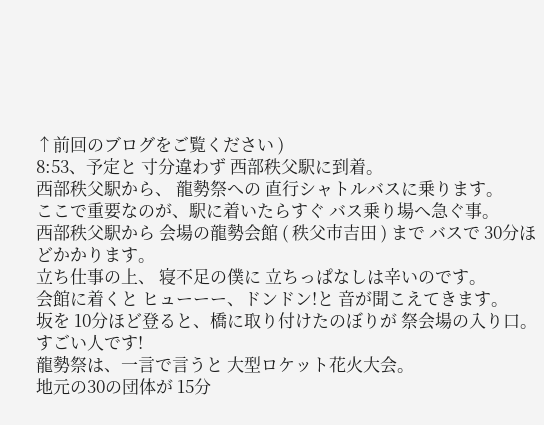↑前回のブログをご覧ください )
8:53、予定と 寸分違わず 西部秩父駅に到着。
西部秩父駅から、 龍勢祭への 直行シャトルバスに乗ります。
ここで重要なのが、駅に着いたらすぐ バス乗り場へ急ぐ事。
西部秩父駅から 会場の龍勢会館 ( 秩父市吉田 ) まで バスで 30分ほどかかります。
立ち仕事の上、 寝不足の僕に 立ちっぱなしは辛いのです。
会館に着くと ヒューーー、ドンドン!と 音が聞こえてきます。
坂を 10分ほど登ると、橋に取り付けたのぼりが 祭会場の入り口。
すごい人です!
龍勢祭は、一言で言うと 大型ロケット花火大会。
地元の30の団体が 15分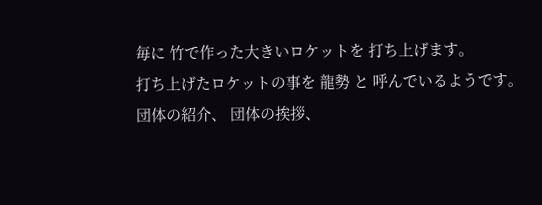毎に 竹で作った大きいロケットを 打ち上げます。
打ち上げたロケットの事を 龍勢 と 呼んでいるようです。
団体の紹介、 団体の挨拶、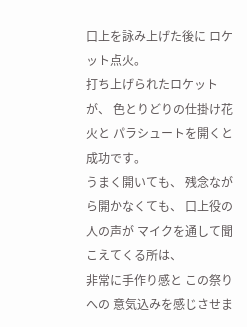口上を詠み上げた後に ロケット点火。
打ち上げられたロケットが、 色とりどりの仕掛け花火と パラシュートを開くと 成功です。
うまく開いても、 残念ながら開かなくても、 口上役の人の声が マイクを通して聞こえてくる所は、
非常に手作り感と この祭りへの 意気込みを感じさせま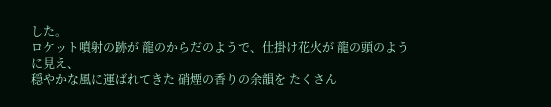した。
ロケット噴射の跡が 龍のからだのようで、仕掛け花火が 龍の頭のように見え、
穏やかな風に運ばれてきた 硝煙の香りの余韻を たくさん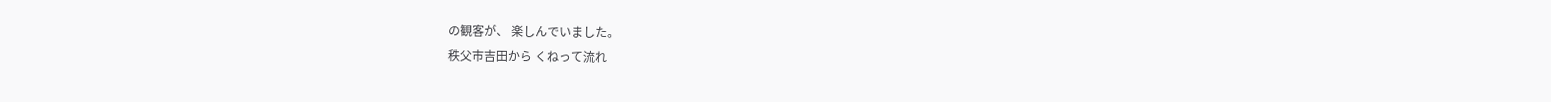の観客が、 楽しんでいました。
秩父市吉田から くねって流れ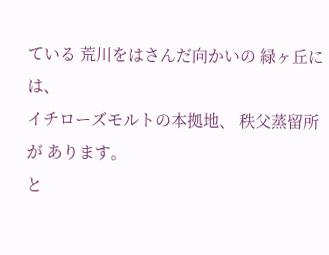ている 荒川をはさんだ向かいの 緑ヶ丘には、
イチローズモルトの本拠地、 秩父蒸留所 が あります。
と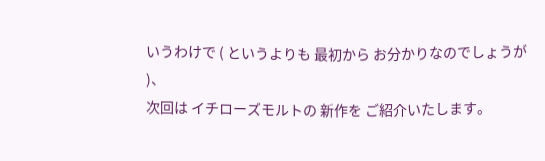いうわけで ( というよりも 最初から お分かりなのでしょうが )、
次回は イチローズモルトの 新作を ご紹介いたします。